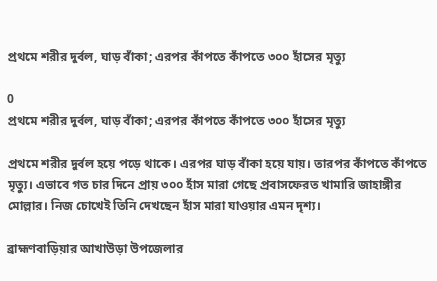প্রথমে শরীর দুর্বল, ঘাড় বাঁকা; এরপর কাঁপতে কাঁপতে ৩০০ হাঁসের মৃত্যু

0
প্রথমে শরীর দুর্বল, ঘাড় বাঁকা; এরপর কাঁপতে কাঁপতে ৩০০ হাঁসের মৃত্যু

প্রথমে শরীর দুর্বল হয়ে পড়ে থাকে। এরপর ঘাড় বাঁকা হয়ে যায়। তারপর কাঁপতে কাঁপতে মৃত্যু। এভাবে গত চার দিনে প্রায় ৩০০ হাঁস মারা গেছে প্রবাসফেরত খামারি জাহাঙ্গীর মোল্লার। নিজ চোখেই তিনি দেখছেন হাঁস মারা যাওয়ার এমন দৃশ্য।

ব্রাহ্মণবাড়িয়ার আখাউড়া উপজেলার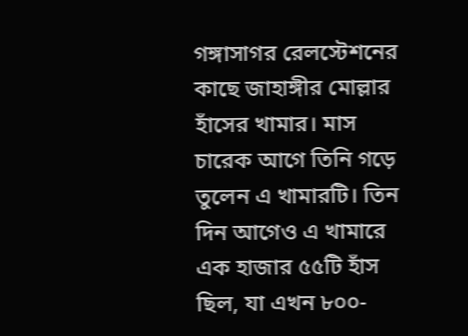গঙ্গাসাগর রেলস্টেশনের কাছে জাহাঙ্গীর মোল্লার হাঁসের খামার। মাস চারেক আগে তিনি গড়ে তুলেন এ খামারটি। তিন দিন আগেও এ খামারে এক হাজার ৫৫টি হাঁস ছিল, যা এখন ৮০০-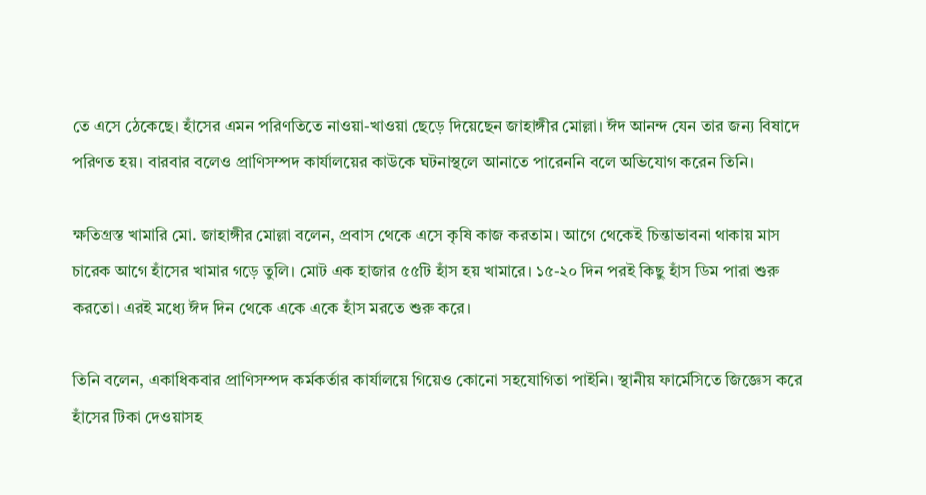তে এসে ঠেকেছে। হাঁসের এমন পরিণতিতে নাওয়া-খাওয়া ছেড়ে দিয়েছেন জাহাঙ্গীর মোল্লা। ঈদ আনন্দ যেন তার জন্য বিষাদে পরিণত হয়। বারবার বলেও প্রাণিসম্পদ কার্যালয়ের কাউকে ঘটনাস্থলে আনাতে পারেননি বলে অভিযোগ করেন তিনি।

ক্ষতিগ্রস্ত খামারি মো. জাহাঙ্গীর মোল্লা বলেন, প্রবাস থেকে এসে কৃষি কাজ করতাম। আগে থেকেই চিন্তাভাবনা থাকায় মাস চারেক আগে হাঁসের খামার গড়ে তুলি। মোট এক হাজার ৫৫টি হাঁস হয় খামারে। ১৫-২০ দিন পরই কিছু হাঁস ডিম পারা শুরু করতো। এরই মধ্যে ঈদ দিন থেকে একে একে হাঁস মরতে শুরু করে।

তিনি বলেন, একাধিকবার প্রাণিসম্পদ কর্মকর্তার কার্যালয়ে গিয়েও কোনো সহযোগিতা পাইনি। স্থানীয় ফার্মেসিতে জিজ্ঞেস করে হাঁসের টিকা দেওয়াসহ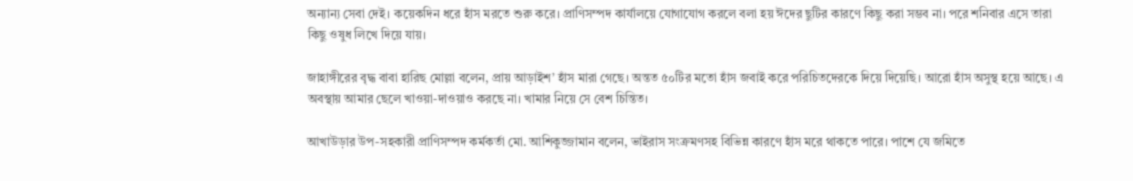অন্যান্য সেবা দেই। কয়েকদিন ধরে হাঁস মরতে শুরু করে। প্রাণিসম্পদ কার্যালয়ে যোগাযোগ করলে বলা হয় ঈদের ছুটির কারণে কিছু করা সম্ভব না। পরে শনিবার এসে তারা কিছু ওষুধ লিখে দিয়ে যায়।

জাহাঙ্গীরের বৃদ্ধ বাবা হারিছ মোল্লা বলেন, প্রায় আড়াইশ’ হাঁস মারা গেছে। অন্তত ৫০টির মতো হাঁস জবাই করে পরিচিতদেরকে দিয়ে দিয়েছি। আরো হাঁস অসুস্থ হয়ে আছে। এ অবস্থায় আমার ছেলে খাওয়া-দাওয়াও করছে না। খামার নিয়ে সে বেশ চিন্তিত।

আখাউড়ার উপ-সহকারী প্রাণিসম্পদ কর্মকর্তা মো. আশিকুজ্জামান বলেন, ভাইরাস সংক্রমণসহ বিভিন্ন কারণে হাঁস মরে থাকতে পারে। পাশে যে জমিতে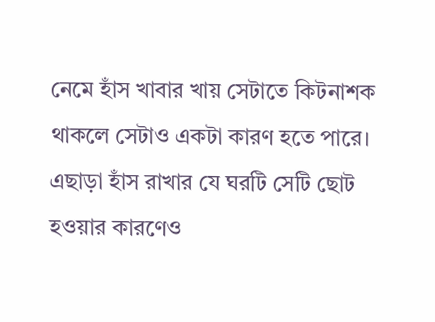নেমে হাঁস খাবার খায় সেটাতে কিটনাশক থাকলে সেটাও একটা কারণ হতে পারে। এছাড়া হাঁস রাখার যে ঘরটি সেটি ছোট হওয়ার কারণেও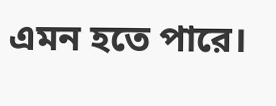এমন হতে পারে।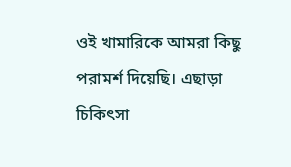ওই খামারিকে আমরা কিছু পরামর্শ দিয়েছি। এছাড়া চিকিৎসা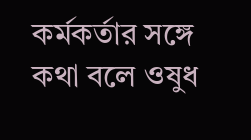কর্মকর্তার সঙ্গে কথা বলে ওষুধ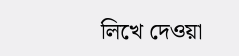লিখে দেওয়া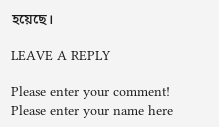হয়েছে।

LEAVE A REPLY

Please enter your comment!
Please enter your name here